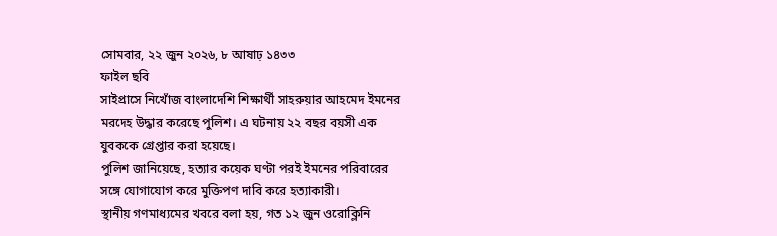সোমবার, ২২ জুন ২০২৬, ৮ আষাঢ় ১৪৩৩
ফাইল ছবি
সাইপ্রাসে নিখোঁজ বাংলাদেশি শিক্ষার্থী সাহরুয়ার আহমেদ ইমনের মরদেহ উদ্ধার করেছে পুলিশ। এ ঘটনায় ২২ বছর বয়সী এক যুবককে গ্রেপ্তার করা হয়েছে।
পুলিশ জানিয়েছে, হত্যার কয়েক ঘণ্টা পরই ইমনের পরিবারের সঙ্গে যোগাযোগ করে মুক্তিপণ দাবি করে হত্যাকারী।
স্থানীয় গণমাধ্যমের খবরে বলা হয়, গত ১২ জুন ওরোক্লিনি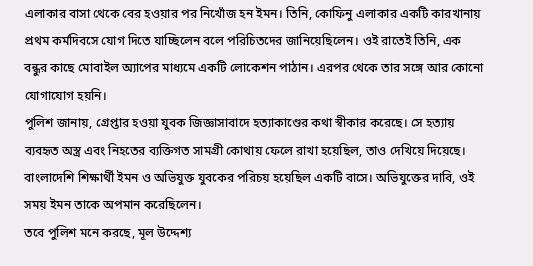এলাকার বাসা থেকে বের হওয়ার পর নিখোঁজ হন ইমন। তিনি, কোফিনু এলাকার একটি কারখানায় প্রথম কর্মদিবসে যোগ দিতে যাচ্ছিলেন বলে পরিচিতদের জানিয়েছিলেন। ওই রাতেই তিনি, এক বন্ধুর কাছে মোবাইল অ্যাপের মাধ্যমে একটি লোকেশন পাঠান। এরপর থেকে তার সঙ্গে আর কোনো যোগাযোগ হয়নি।
পুলিশ জানায়, গ্রেপ্তার হওয়া যুবক জিজ্ঞাসাবাদে হত্যাকাণ্ডের কথা স্বীকার করেছে। সে হত্যায় ব্যবহৃত অস্ত্র এবং নিহতের ব্যক্তিগত সামগ্রী কোথায় ফেলে রাখা হয়েছিল, তাও দেখিয়ে দিয়েছে।
বাংলাদেশি শিক্ষার্থী ইমন ও অভিযুক্ত যুবকের পরিচয় হয়েছিল একটি বাসে। অভিযুক্তের দাবি, ওই সময় ইমন তাকে অপমান করেছিলেন।
তবে পুলিশ মনে করছে, মূল উদ্দেশ্য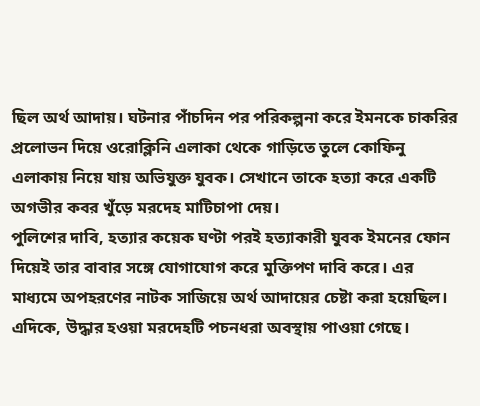ছিল অর্থ আদায়। ঘটনার পাঁচদিন পর পরিকল্পনা করে ইমনকে চাকরির প্রলোভন দিয়ে ওরোক্লিনি এলাকা থেকে গাড়িতে তুলে কোফিনু এলাকায় নিয়ে যায় অভিযুক্ত যুবক। সেখানে তাকে হত্যা করে একটি অগভীর কবর খুঁড়ে মরদেহ মাটিচাপা দেয়।
পুলিশের দাবি, হত্যার কয়েক ঘণ্টা পরই হত্যাকারী যুবক ইমনের ফোন দিয়েই তার বাবার সঙ্গে যোগাযোগ করে মুক্তিপণ দাবি করে। এর মাধ্যমে অপহরণের নাটক সাজিয়ে অর্থ আদায়ের চেষ্টা করা হয়েছিল।
এদিকে, উদ্ধার হওয়া মরদেহটি পচনধরা অবস্থায় পাওয়া গেছে।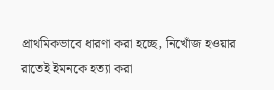প্রাথমিকভাবে ধারণা করা হচ্ছে, নিখোঁজ হওয়ার রাতেই ইমনকে হত্যা করা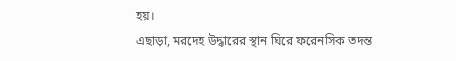হয়।
এছাড়া, মরদেহ উদ্ধারের স্থান ঘিরে ফরেনসিক তদন্ত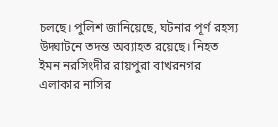চলছে। পুলিশ জানিয়েছে, ঘটনার পূর্ণ রহস্য উদ্ঘাটনে তদন্ত অব্যাহত রয়েছে। নিহত ইমন নরসিংদীর রায়পুরা বাখরনগর এলাকার নাসির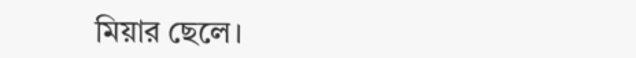মিয়ার ছেলে।